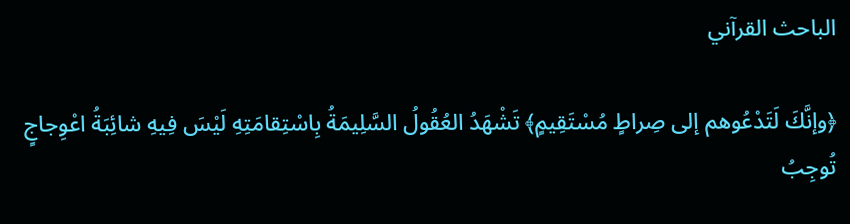الباحث القرآني

﴿وإنَّكَ لَتَدْعُوهم إلى صِراطٍ مُسْتَقِيمٍ﴾ تَشْهَدُ العُقُولُ السَّلِيمَةُ بِاسْتِقامَتِهِ لَيْسَ فِيهِ شائِبَةُ اعْوِجاجٍ تُوجِبُ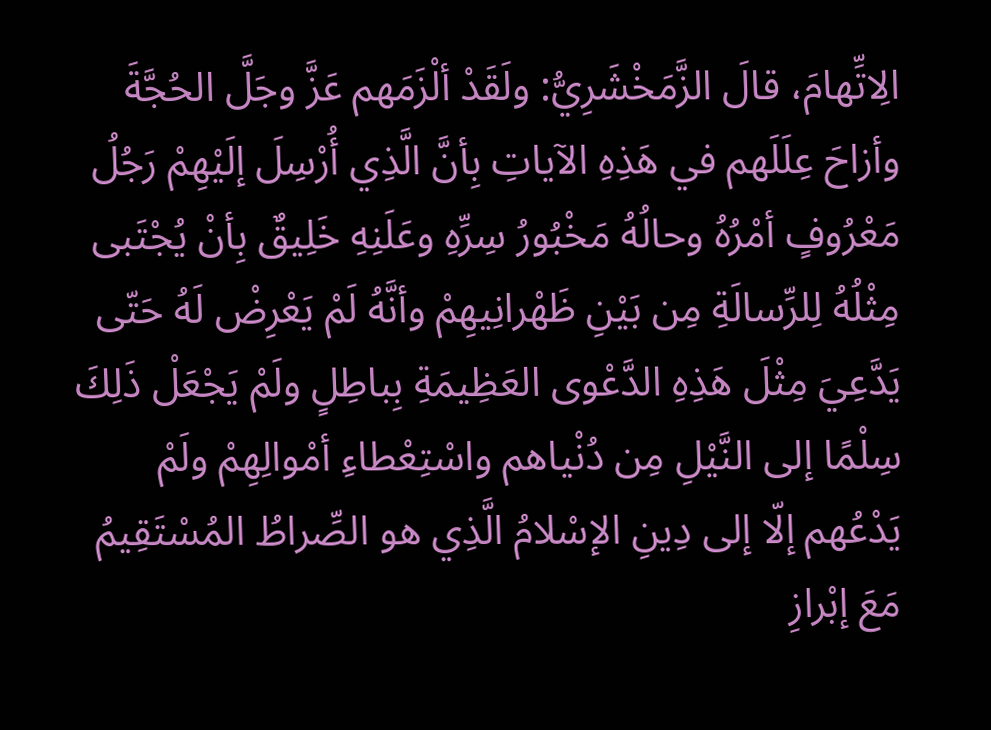الِاتِّهامَ، قالَ الزَّمَخْشَرِيُّ: ولَقَدْ ألْزَمَهم عَزَّ وجَلَّ الحُجَّةَ وأزاحَ عِلَلَهم في هَذِهِ الآياتِ بِأنَّ الَّذِي أُرْسِلَ إلَيْهِمْ رَجُلُ مَعْرُوفٍ أمْرُهُ وحالُهُ مَخْبُورُ سِرِّهِ وعَلَنِهِ خَلِيقٌ بِأنْ يُجْتَبى مِثْلُهُ لِلرِّسالَةِ مِن بَيْنِ ظَهْرانِيهِمْ وأنَّهُ لَمْ يَعْرِضْ لَهُ حَتّى يَدَّعِيَ مِثْلَ هَذِهِ الدَّعْوى العَظِيمَةِ بِباطِلٍ ولَمْ يَجْعَلْ ذَلِكَ سِلْمًا إلى النَّيْلِ مِن دُنْياهم واسْتِعْطاءِ أمْوالِهِمْ ولَمْ يَدْعُهم إلّا إلى دِينِ الإسْلامُ الَّذِي هو الصِّراطُ المُسْتَقِيمُ مَعَ إبْرازِ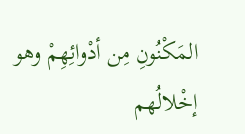المَكْنُونِ مِن أدْوائِهِمْ وهو إخْلالُهم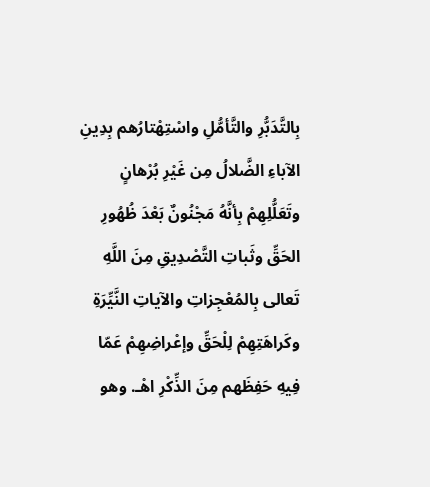بِالتَّدَبُّرِ والتَّأمُّلِ واسْتِهْتارُهم بِدِينِ الآباءِ الضَّلالُ مِن غَيْرِ بُرْهانٍ وتَعَلُّلِهِمْ بِأنَّهُ مَجْنُونٌ بَعْدَ ظُهُورِ الحَقِّ وثَباتِ التَّصْدِيقِ مِنَ اللَّهِ تَعالى بِالمُعْجِزاتِ والآياتِ النَّيِّرَةِ وكَراهَتِهِمْ لِلْحَقِّ وإعْراضِهِمْ عَمّا فِيهِ حَفِظَهم مِنَ الذِّكْرِ اهْـ. وهو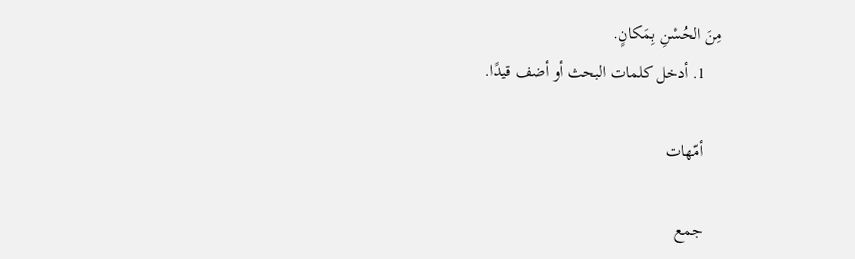مِنَ الحُسْنِ بِمَكانٍ.
    1. أدخل كلمات البحث أو أضف قيدًا.

    أمّهات

    جمع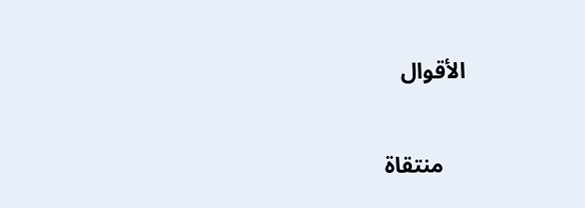الأقوال

    منتقاة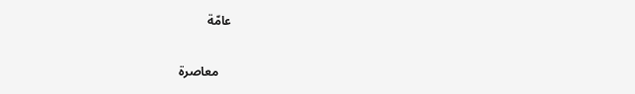عامّة

    معاصرة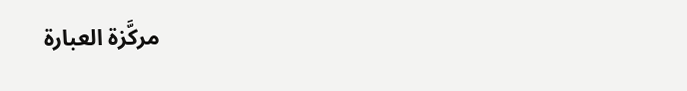مركَّزة العبارة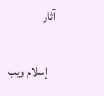آثار

    إسلام ويب